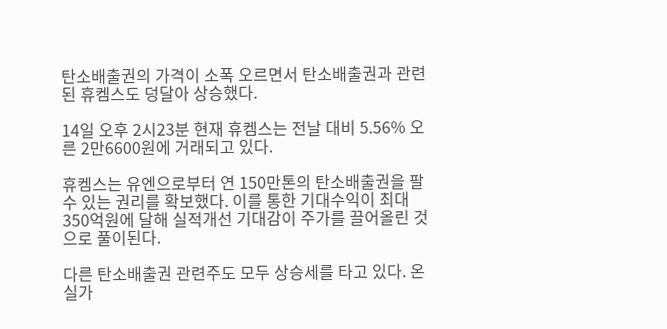탄소배출권의 가격이 소폭 오르면서 탄소배출권과 관련된 휴켐스도 덩달아 상승했다.

14일 오후 2시23분 현재 휴켐스는 전날 대비 5.56% 오른 2만6600원에 거래되고 있다.

휴켐스는 유엔으로부터 연 150만톤의 탄소배출권을 팔 수 있는 권리를 확보했다. 이를 통한 기대수익이 최대 350억원에 달해 실적개선 기대감이 주가를 끌어올린 것으로 풀이된다.

다른 탄소배출권 관련주도 모두 상승세를 타고 있다. 온실가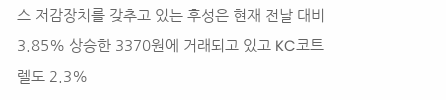스 저감장치를 갖추고 있는 후성은 현재 전날 대비 3.85% 상승한 3370원에 거래되고 있고 KC코트렐도 2.3%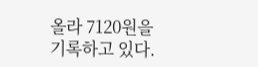올라 7120원을 기록하고 있다.